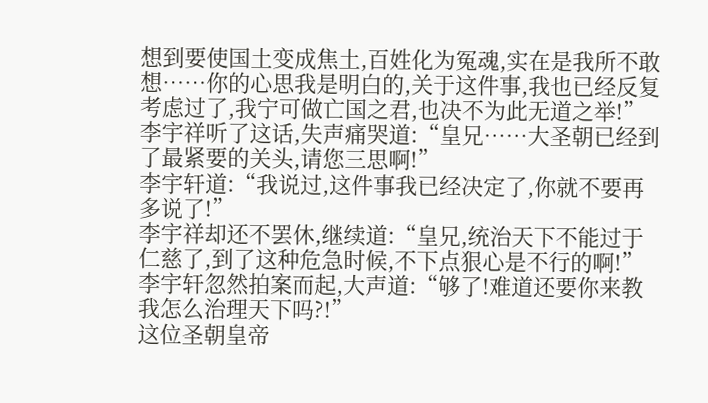想到要使国土变成焦土,百姓化为冤魂,实在是我所不敢想……你的心思我是明白的,关于这件事,我也已经反复考虑过了,我宁可做亡国之君,也决不为此无道之举!”
李宇祥听了这话,失声痛哭道:“皇兄……大圣朝已经到了最紧要的关头,请您三思啊!”
李宇轩道:“我说过,这件事我已经决定了,你就不要再多说了!”
李宇祥却还不罢休,继续道:“皇兄,统治天下不能过于仁慈了,到了这种危急时候,不下点狠心是不行的啊!”
李宇轩忽然拍案而起,大声道:“够了!难道还要你来教我怎么治理天下吗?!”
这位圣朝皇帝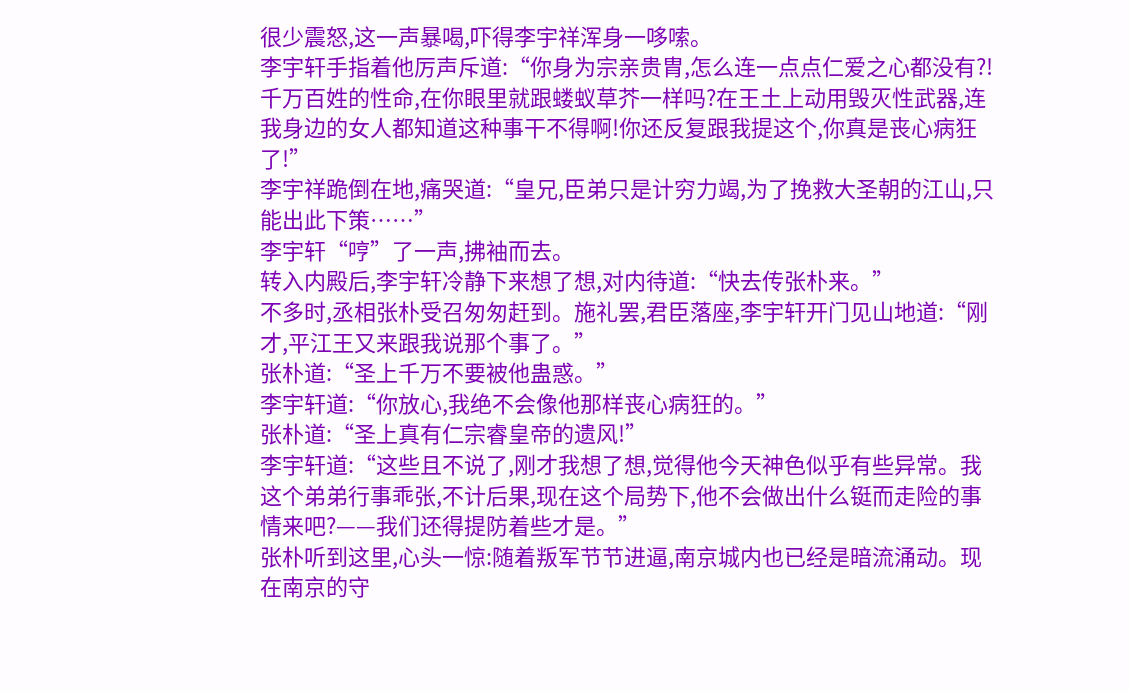很少震怒,这一声暴喝,吓得李宇祥浑身一哆嗦。
李宇轩手指着他厉声斥道:“你身为宗亲贵胄,怎么连一点点仁爱之心都没有?!千万百姓的性命,在你眼里就跟蝼蚁草芥一样吗?在王土上动用毁灭性武器,连我身边的女人都知道这种事干不得啊!你还反复跟我提这个,你真是丧心病狂了!”
李宇祥跪倒在地,痛哭道:“皇兄,臣弟只是计穷力竭,为了挽救大圣朝的江山,只能出此下策……”
李宇轩“哼”了一声,拂袖而去。
转入内殿后,李宇轩冷静下来想了想,对内待道:“快去传张朴来。”
不多时,丞相张朴受召匆匆赶到。施礼罢,君臣落座,李宇轩开门见山地道:“刚才,平江王又来跟我说那个事了。”
张朴道:“圣上千万不要被他蛊惑。”
李宇轩道:“你放心,我绝不会像他那样丧心病狂的。”
张朴道:“圣上真有仁宗睿皇帝的遗风!”
李宇轩道:“这些且不说了,刚才我想了想,觉得他今天神色似乎有些异常。我这个弟弟行事乖张,不计后果,现在这个局势下,他不会做出什么铤而走险的事情来吧?——我们还得提防着些才是。”
张朴听到这里,心头一惊:随着叛军节节进逼,南京城内也已经是暗流涌动。现在南京的守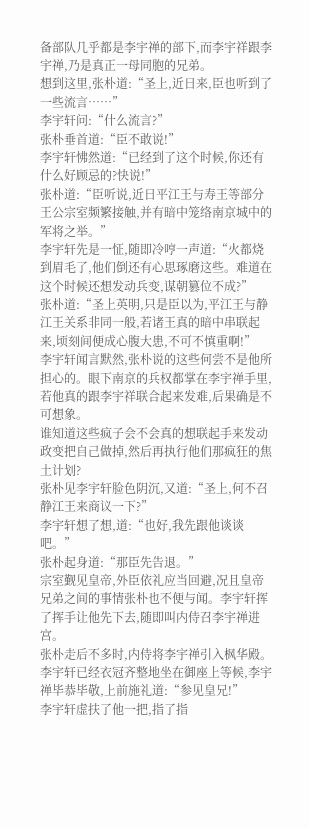备部队几乎都是李宇禅的部下,而李宇祥跟李宇禅,乃是真正一母同胞的兄弟。
想到这里,张朴道:“圣上,近日来,臣也听到了一些流言……”
李宇轩问:“什么流言?”
张朴垂首道:“臣不敢说!”
李宇轩怫然道:“已经到了这个时候,你还有什么好顾忌的?快说!”
张朴道:“臣听说,近日平江王与寿王等部分王公宗室频繁接触,并有暗中笼络南京城中的军将之举。”
李宇轩先是一怔,随即冷哼一声道:“火都烧到眉毛了,他们倒还有心思琢磨这些。难道在这个时候还想发动兵变,谋朝篡位不成?”
张朴道:“圣上英明,只是臣以为,平江王与静江王关系非同一般,若诸王真的暗中串联起来,顷刻间便成心腹大患,不可不慎重啊!”
李宇轩闻言默然,张朴说的这些何尝不是他所担心的。眼下南京的兵权都掌在李宇禅手里,若他真的跟李宇祥联合起来发难,后果确是不可想象。
谁知道这些疯子会不会真的想联起手来发动政变把自己做掉,然后再执行他们那疯狂的焦土计划?
张朴见李宇轩脸色阴沉,又道:“圣上,何不召静江王来商议一下?”
李宇轩想了想,道:“也好,我先跟他谈谈吧。”
张朴起身道:“那臣先告退。”
宗室觐见皇帝,外臣依礼应当回避,况且皇帝兄弟之间的事情张朴也不便与闻。李宇轩挥了挥手让他先下去,随即叫内侍召李宇禅进宫。
张朴走后不多时,内侍将李宇禅引入枫华殿。李宇轩已经衣冠齐整地坐在御座上等候,李宇禅毕恭毕敬,上前施礼道:“参见皇兄!”
李宇轩虚扶了他一把,指了指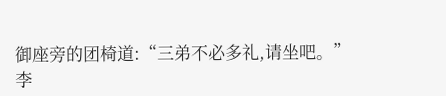御座旁的团椅道:“三弟不必多礼,请坐吧。”
李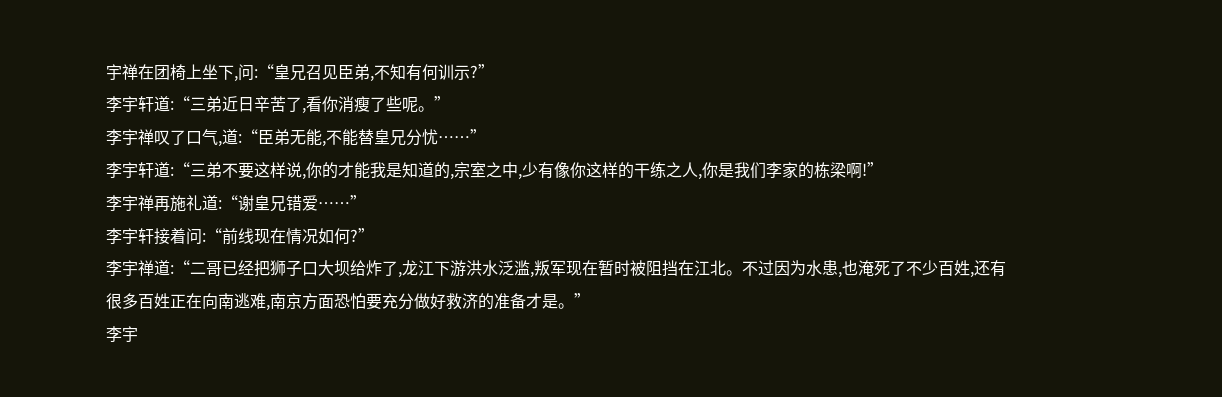宇禅在团椅上坐下,问:“皇兄召见臣弟,不知有何训示?”
李宇轩道:“三弟近日辛苦了,看你消瘦了些呢。”
李宇禅叹了口气,道:“臣弟无能,不能替皇兄分忧……”
李宇轩道:“三弟不要这样说,你的才能我是知道的,宗室之中,少有像你这样的干练之人,你是我们李家的栋梁啊!”
李宇禅再施礼道:“谢皇兄错爱……”
李宇轩接着问:“前线现在情况如何?”
李宇禅道:“二哥已经把狮子口大坝给炸了,龙江下游洪水泛滥,叛军现在暂时被阻挡在江北。不过因为水患,也淹死了不少百姓,还有很多百姓正在向南逃难,南京方面恐怕要充分做好救济的准备才是。”
李宇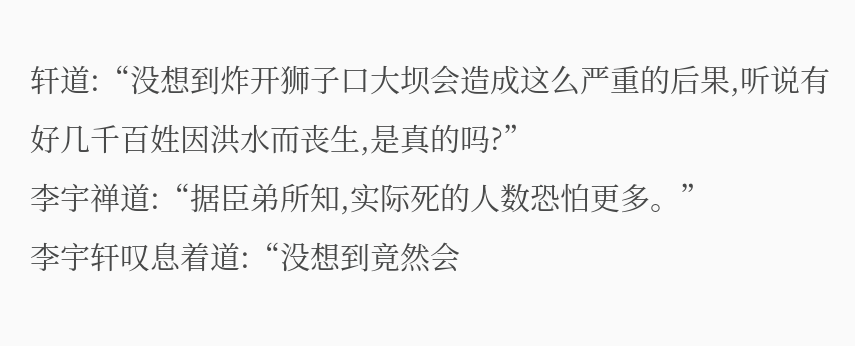轩道:“没想到炸开狮子口大坝会造成这么严重的后果,听说有好几千百姓因洪水而丧生,是真的吗?”
李宇禅道:“据臣弟所知,实际死的人数恐怕更多。”
李宇轩叹息着道:“没想到竟然会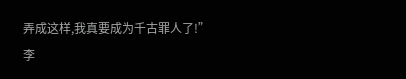弄成这样,我真要成为千古罪人了!”
李